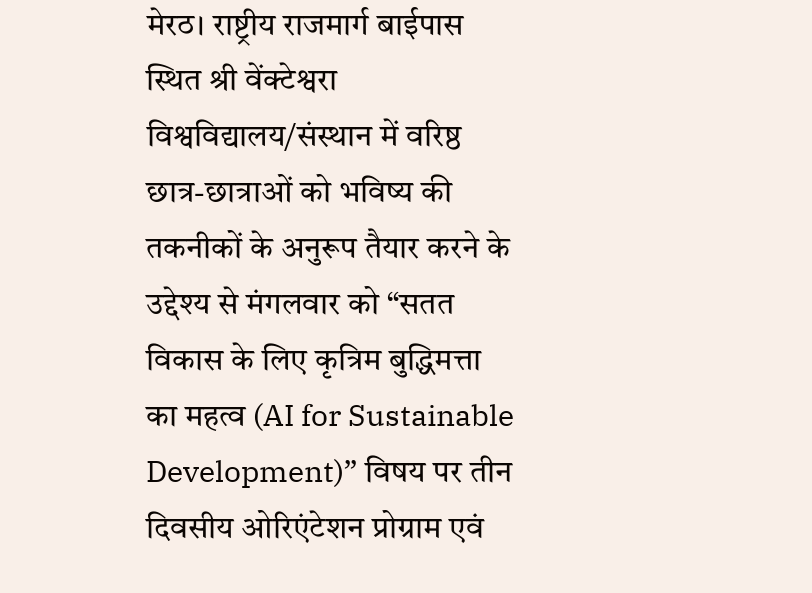मेरठ। राष्ट्रीय राजमार्ग बाईपास स्थित श्री वेंक्टेश्वरा विश्वविद्यालय/संस्थान में वरिष्ठ छात्र-छात्राओं को भविष्य की तकनीकों के अनुरूप तैयार करने के उद्देश्य से मंगलवार को “सतत विकास के लिए कृत्रिम बुद्धिमत्ता का महत्व (AI for Sustainable Development)” विषय पर तीन दिवसीय ओरिएंटेशन प्रोग्राम एवं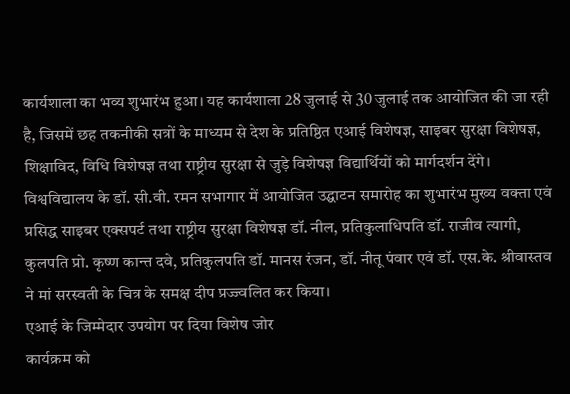कार्यशाला का भव्य शुभारंभ हुआ। यह कार्यशाला 28 जुलाई से 30 जुलाई तक आयोजित की जा रही है, जिसमें छह तकनीकी सत्रों के माध्यम से देश के प्रतिष्ठित एआई विशेषज्ञ, साइबर सुरक्षा विशेषज्ञ, शिक्षाविद, विधि विशेषज्ञ तथा राष्ट्रीय सुरक्षा से जुड़े विशेषज्ञ विद्यार्थियों को मार्गदर्शन देंगे।
विश्वविद्यालय के डॉ. सी.वी. रमन सभागार में आयोजित उद्घाटन समारोह का शुभारंभ मुख्य वक्ता एवं प्रसिद्ध साइबर एक्सपर्ट तथा राष्ट्रीय सुरक्षा विशेषज्ञ डॉ. नील, प्रतिकुलाधिपति डॉ. राजीव त्यागी, कुलपति प्रो. कृष्ण कान्त दवे, प्रतिकुलपति डॉ. मानस रंजन, डॉ. नीतू पंवार एवं डॉ. एस.के. श्रीवास्तव ने मां सरस्वती के चित्र के समक्ष दीप प्रज्ज्वलित कर किया।
एआई के जिम्मेदार उपयोग पर दिया विशेष जोर
कार्यक्रम को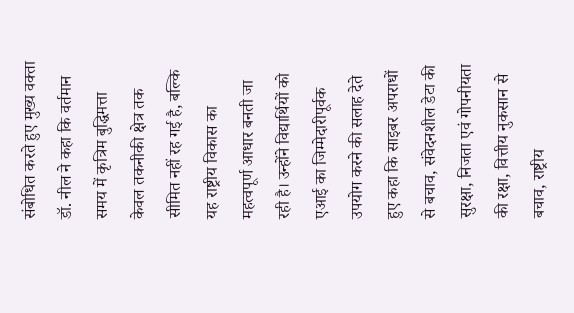संबोधित करते हुए मुख्य वक्ता डॉ. नील ने कहा कि वर्तमान समय में कृत्रिम बुद्धिमत्ता केवल तकनीकी क्षेत्र तक सीमित नहीं रह गई है, बल्कि यह राष्ट्रीय विकास का महत्वपूर्ण आधार बनती जा रही है। उन्होंने विद्यार्थियों को एआई का जिम्मेदारीपूर्वक उपयोग करने की सलाह देते हुए कहा कि साइबर अपराधों से बचाव, संवेदनशील डेटा की सुरक्षा, निजता एवं गोपनीयता की रक्षा, वित्तीय नुकसान से बचाव, राष्ट्रीय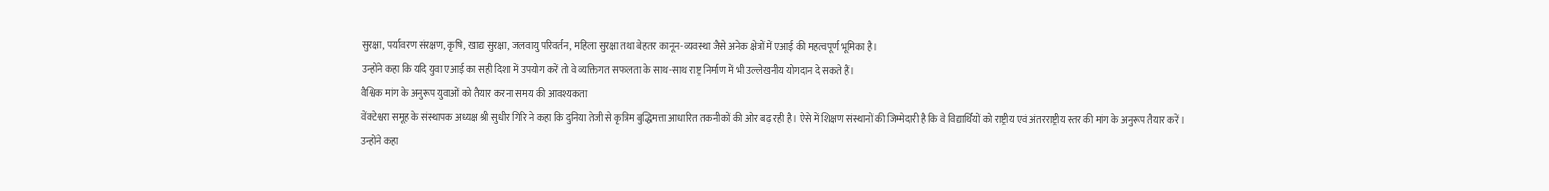सुरक्षा, पर्यावरण संरक्षण, कृषि, खाद्य सुरक्षा, जलवायु परिवर्तन, महिला सुरक्षा तथा बेहतर कानून-व्यवस्था जैसे अनेक क्षेत्रों में एआई की महत्वपूर्ण भूमिका है।
उन्होंने कहा कि यदि युवा एआई का सही दिशा में उपयोग करें तो वे व्यक्तिगत सफलता के साथ-साथ राष्ट्र निर्माण में भी उल्लेखनीय योगदान दे सकते हैं।
वैश्विक मांग के अनुरूप युवाओं को तैयार करना समय की आवश्यकता
वेंक्टेश्वरा समूह के संस्थापक अध्यक्ष श्री सुधीर गिरि ने कहा कि दुनिया तेजी से कृत्रिम बुद्धिमत्ता आधारित तकनीकों की ओर बढ़ रही है। ऐसे में शिक्षण संस्थानों की जिम्मेदारी है कि वे विद्यार्थियों को राष्ट्रीय एवं अंतरराष्ट्रीय स्तर की मांग के अनुरूप तैयार करें।
उन्होंने कहा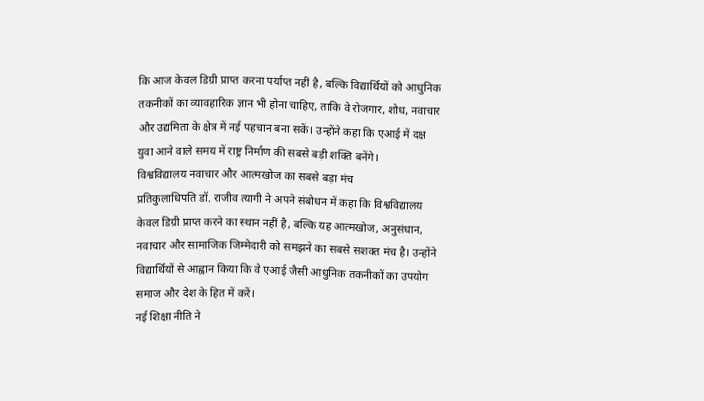कि आज केवल डिग्री प्राप्त करना पर्याप्त नहीं है, बल्कि विद्यार्थियों को आधुनिक तकनीकों का व्यावहारिक ज्ञान भी होना चाहिए, ताकि वे रोजगार, शोध, नवाचार और उद्यमिता के क्षेत्र में नई पहचान बना सकें। उन्होंने कहा कि एआई में दक्ष युवा आने वाले समय में राष्ट्र निर्माण की सबसे बड़ी शक्ति बनेंगे।
विश्वविद्यालय नवाचार और आत्मखोज का सबसे बड़ा मंच
प्रतिकुलाधिपति डॉ. राजीव त्यागी ने अपने संबोधन में कहा कि विश्वविद्यालय केवल डिग्री प्राप्त करने का स्थान नहीं है, बल्कि यह आत्मखोज, अनुसंधान, नवाचार और सामाजिक जिम्मेदारी को समझने का सबसे सशक्त मंच है। उन्होंने विद्यार्थियों से आह्वान किया कि वे एआई जैसी आधुनिक तकनीकों का उपयोग समाज और देश के हित में करें।
नई शिक्षा नीति ने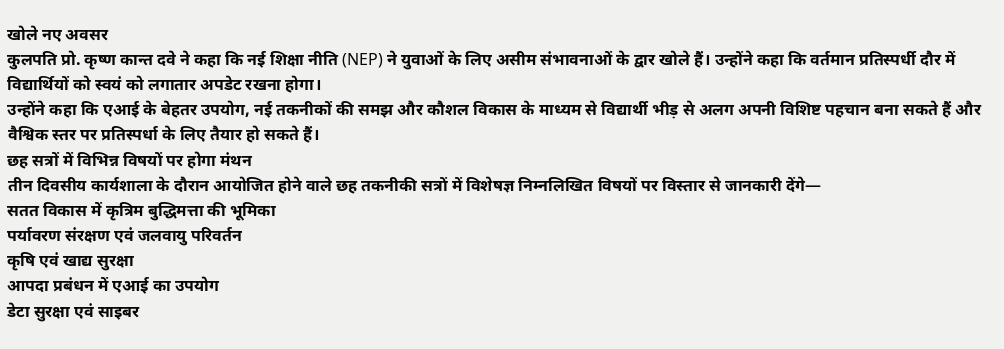खोले नए अवसर
कुलपति प्रो. कृष्ण कान्त दवे ने कहा कि नई शिक्षा नीति (NEP) ने युवाओं के लिए असीम संभावनाओं के द्वार खोले हैं। उन्होंने कहा कि वर्तमान प्रतिस्पर्धी दौर में विद्यार्थियों को स्वयं को लगातार अपडेट रखना होगा।
उन्होंने कहा कि एआई के बेहतर उपयोग, नई तकनीकों की समझ और कौशल विकास के माध्यम से विद्यार्थी भीड़ से अलग अपनी विशिष्ट पहचान बना सकते हैं और वैश्विक स्तर पर प्रतिस्पर्धा के लिए तैयार हो सकते हैं।
छह सत्रों में विभिन्न विषयों पर होगा मंथन
तीन दिवसीय कार्यशाला के दौरान आयोजित होने वाले छह तकनीकी सत्रों में विशेषज्ञ निम्नलिखित विषयों पर विस्तार से जानकारी देंगे—
सतत विकास में कृत्रिम बुद्धिमत्ता की भूमिका
पर्यावरण संरक्षण एवं जलवायु परिवर्तन
कृषि एवं खाद्य सुरक्षा
आपदा प्रबंधन में एआई का उपयोग
डेटा सुरक्षा एवं साइबर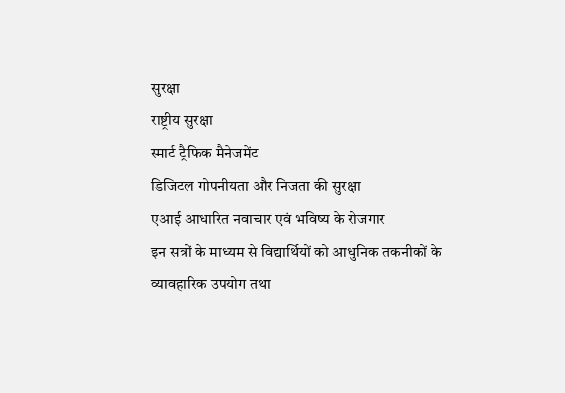सुरक्षा
राष्ट्रीय सुरक्षा
स्मार्ट ट्रैफिक मैनेजमेंट
डिजिटल गोपनीयता और निजता की सुरक्षा
एआई आधारित नवाचार एवं भविष्य के रोजगार
इन सत्रों के माध्यम से विद्यार्थियों को आधुनिक तकनीकों के व्यावहारिक उपयोग तथा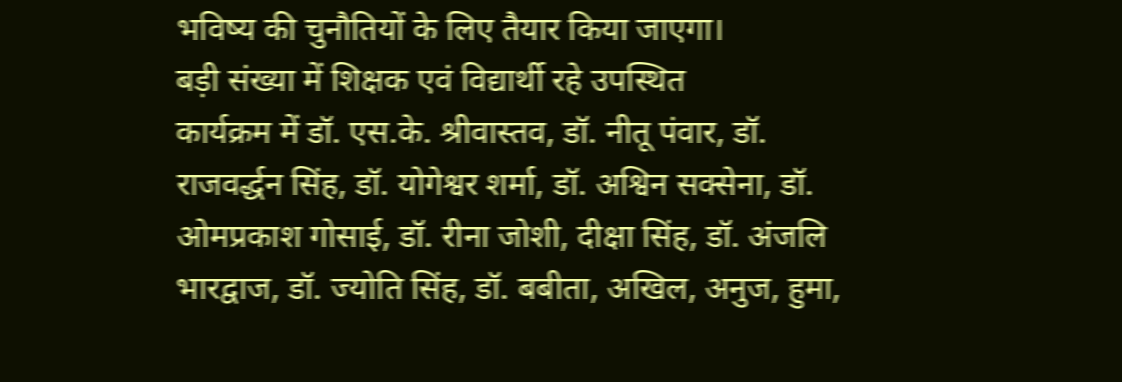भविष्य की चुनौतियों के लिए तैयार किया जाएगा।
बड़ी संख्या में शिक्षक एवं विद्यार्थी रहे उपस्थित
कार्यक्रम में डॉ. एस.के. श्रीवास्तव, डॉ. नीतू पंवार, डॉ. राजवर्द्धन सिंह, डॉ. योगेश्वर शर्मा, डॉ. अश्विन सक्सेना, डॉ. ओमप्रकाश गोसाई, डॉ. रीना जोशी, दीक्षा सिंह, डॉ. अंजलि भारद्वाज, डॉ. ज्योति सिंह, डॉ. बबीता, अखिल, अनुज, हुमा,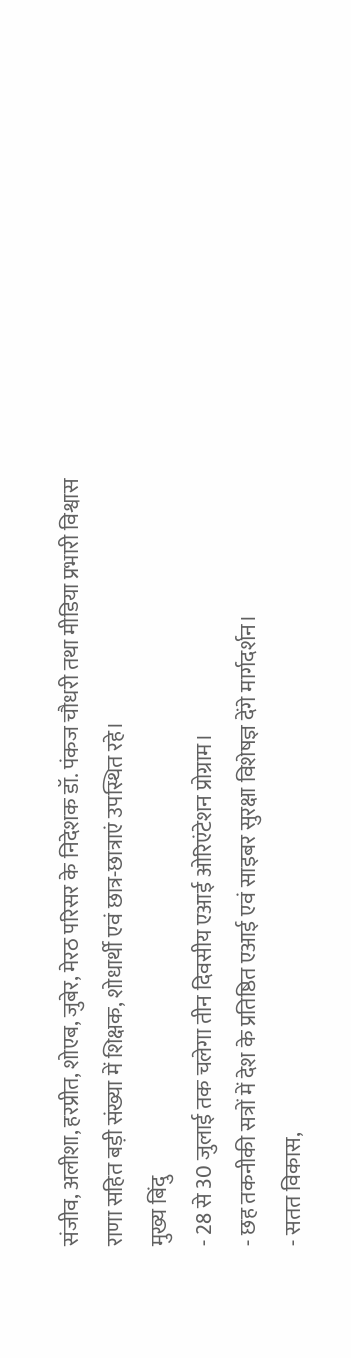संजीव, अलीशा, हरप्रीत, शोएब, जुबेर, मेरठ परिसर के निदेशक डॉ. पंकज चौधरी तथा मीडिया प्रभारी विश्वास राणा सहित बड़ी संख्या में शिक्षक, शोधार्थी एवं छात्र-छात्राएं उपस्थित रहे।
मुख्य बिंदु
- 28 से 30 जुलाई तक चलेगा तीन दिवसीय एआई ओरिएंटेशन प्रोग्राम।
- छह तकनीकी सत्रों में देश के प्रतिष्ठित एआई एवं साइबर सुरक्षा विशेषज्ञ देंगे मार्गदर्शन।
- सतत विकास,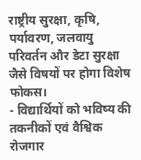राष्ट्रीय सुरक्षा, कृषि, पर्यावरण, जलवायु परिवर्तन और डेटा सुरक्षा जैसे विषयों पर होगा विशेष फोकस।
- विद्यार्थियों को भविष्य की तकनीकों एवं वैश्विक रोजगार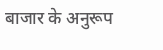बाजार के अनुरूप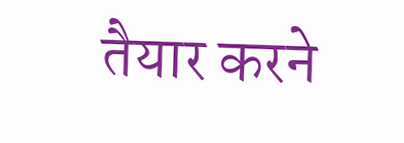तैयार करने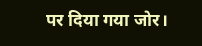पर दिया गया जोर।